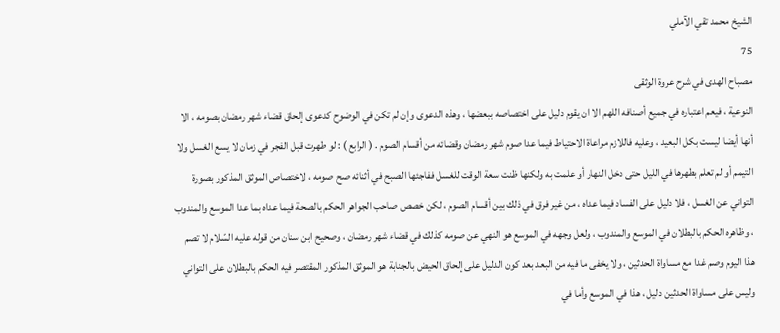الشيخ محمد تقي الآملي
75
مصباح الهدى في شرح عروة الوثقى
النوعية ، فيعم اعتباره في جميع أصنافه اللهم الا ان يقوم دليل على اختصاصه ببعضها ، وهذه الدعوى وإن لم تكن في الوضوح كدعوى إلحاق قضاء شهر رمضان بصومه ، الا أنها أيضا ليست بكل البعيد ، وعليه فاللازم مراعاة الاحتياط فيما عدا صوم شهر رمضان وقضائه من أقسام الصوم . ( الرابع ) : لو طهرت قبل الفجر في زمان لا يسع الغسل ولا التيمم أو لم تعلم بطهرها في الليل حتى دخل النهار أو علمت به ولكنها ظنت سعة الوقت للغسل ففاجئها الصبح في أثنائه صح صومه ، لاختصاص الموثق المذكور بصورة التواني عن الغسل ، فلا دليل على الفساد فيما عداه ، من غير فرق في ذلك بين أقسام الصوم ، لكن خصص صاحب الجواهر الحكم بالصحة فيما عداه بما عدا الموسع والمندوب ، وظاهره الحكم بالبطلان في الموسع والمندوب ، ولعل وجهه في الموسع هو النهي عن صومه كذلك في قضاء شهر رمضان ، وصحيح ابن سنان من قوله عليه السّلام لا تصم هذا اليوم وصم غدا مع مساواة الحدثين ، ولا يخفى ما فيه من البعد بعد كون الدليل على إلحاق الحيض بالجنابة هو الموثق المذكور المقتصر فيه الحكم بالبطلان على التواني وليس على مساواة الحدثين دليل ، هذا في الموسع وأما في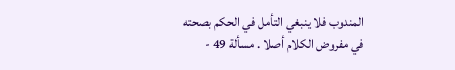المندوب فلا ينبغي التأمل في الحكم بصحته في مفروض الكلام أصلا . مسألة 49 -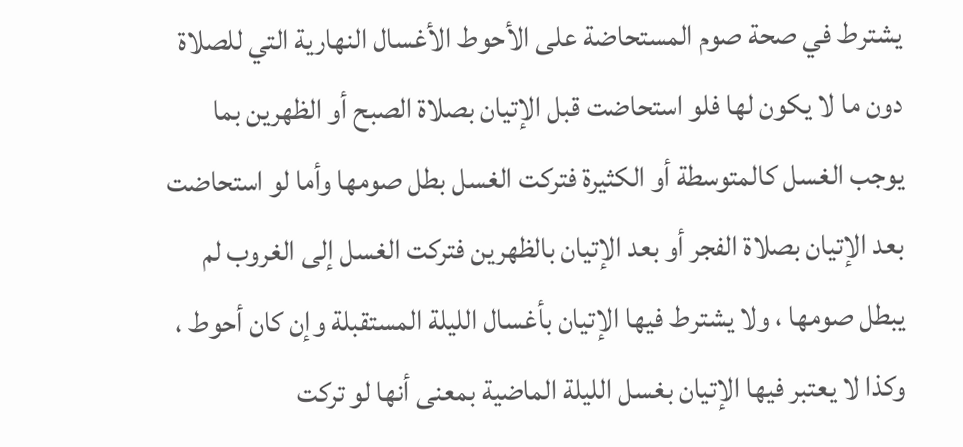يشترط في صحة صوم المستحاضة على الأحوط الأغسال النهارية التي للصلاة دون ما لا يكون لها فلو استحاضت قبل الإتيان بصلاة الصبح أو الظهرين بما يوجب الغسل كالمتوسطة أو الكثيرة فتركت الغسل بطل صومها وأما لو استحاضت بعد الإتيان بصلاة الفجر أو بعد الإتيان بالظهرين فتركت الغسل إلى الغروب لم يبطل صومها ، ولا يشترط فيها الإتيان بأغسال الليلة المستقبلة وإن كان أحوط ، وكذا لا يعتبر فيها الإتيان بغسل الليلة الماضية بمعنى أنها لو تركت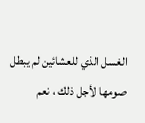الغسل الذي للعشائين لم يبطل صومها لأجل ذلك ، نعم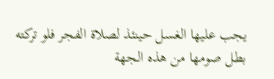يجب عليها الغسل حينئذ لصلاة الفجر فلو تركته بطل صومها من هذه الجهة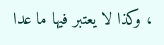، وكذا لا يعتبر فيها ما عدا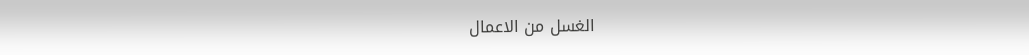الغسل من الاعمال